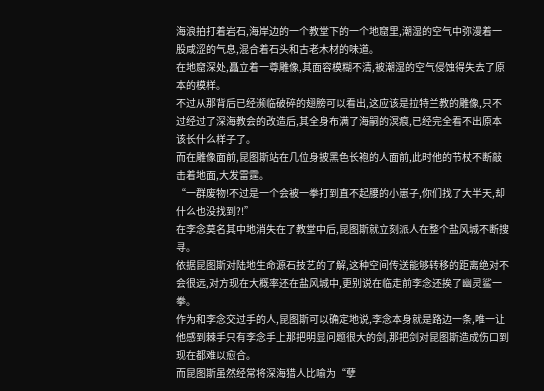海浪拍打着岩石,海岸边的一个教堂下的一个地窟里,潮湿的空气中弥漫着一股咸涩的气息,混合着石头和古老木材的味道。
在地窟深处,矗立着一尊雕像,其面容模糊不清,被潮湿的空气侵蚀得失去了原本的模样。
不过从那背后已经濒临破碎的翅膀可以看出,这应该是拉特兰教的雕像,只不过经过了深海教会的改造后,其全身布满了海嗣的溟痕,已经完全看不出原本该长什么样子了。
而在雕像面前,昆图斯站在几位身披黑色长袍的人面前,此时他的节杖不断敲击着地面,大发雷霆。
“一群废物!不过是一个会被一拳打到直不起腰的小崽子,你们找了大半天,却什么也没找到?!”
在李念莫名其中地消失在了教堂中后,昆图斯就立刻派人在整个盐风城不断搜寻。
依据昆图斯对陆地生命源石技艺的了解,这种空间传送能够转移的距离绝对不会很远,对方现在大概率还在盐风城中,更别说在临走前李念还挨了幽灵鲨一拳。
作为和李念交过手的人,昆图斯可以确定地说,李念本身就是路边一条,唯一让他感到棘手只有李念手上那把明显问题很大的剑,那把剑对昆图斯造成伤口到现在都难以愈合。
而昆图斯虽然经常将深海猎人比喻为“孽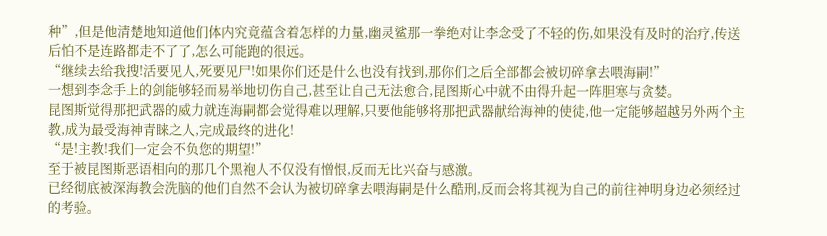种”,但是他清楚地知道他们体内究竟蕴含着怎样的力量,幽灵鲨那一拳绝对让李念受了不轻的伤,如果没有及时的治疗,传送后怕不是连路都走不了了,怎么可能跑的很远。
“继续去给我搜!活要见人,死要见尸!如果你们还是什么也没有找到,那你们之后全部都会被切碎拿去喂海嗣!”
一想到李念手上的剑能够轻而易举地切伤自己,甚至让自己无法愈合,昆图斯心中就不由得升起一阵胆寒与贪婪。
昆图斯觉得那把武器的威力就连海嗣都会觉得难以理解,只要他能够将那把武器献给海神的使徒,他一定能够超越另外两个主教,成为最受海神青睐之人,完成最终的进化!
“是!主教!我们一定会不负您的期望!”
至于被昆图斯恶语相向的那几个黑袍人不仅没有憎恨,反而无比兴奋与感激。
已经彻底被深海教会洗脑的他们自然不会认为被切碎拿去喂海嗣是什么酷刑,反而会将其视为自己的前往神明身边必须经过的考验。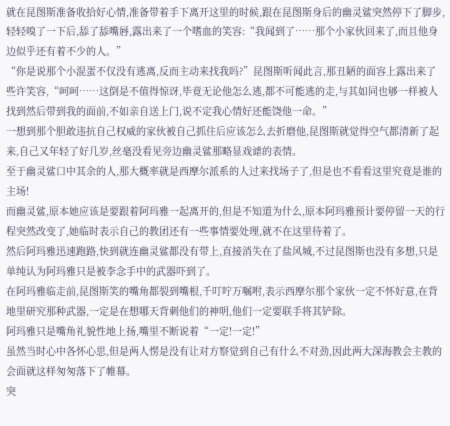就在昆图斯准备收拾好心情,准备带着手下离开这里的时候,跟在昆图斯身后的幽灵鲨突然停下了脚步,轻轻嗅了一下后,舔了舔嘴唇,露出来了一个嗜血的笑容:“我闻到了……那个小家伙回来了,而且他身边似乎还有着不少的人。”
“你是说那个小混蛋不仅没有逃离,反而主动来找我吗?”昆图斯听闻此言,那丑陋的面容上露出来了些许笑容,“呵呵……这倒是不值得惊讶,毕竟无论他怎么逃,都不可能逃的走,与其如同也够一样被人找到然后带到我的面前,不如亲自送上门,说不定我心情好还能饶他一命。”
一想到那个胆敢违抗自己权威的家伙被自己抓住后应该怎么去折磨他,昆图斯就觉得空气都清新了起来,自己又年轻了好几岁,丝毫没看见旁边幽灵鲨那略显戏谑的表情。
至于幽灵鲨口中其余的人,那大概率就是西摩尔派系的人过来找场子了,但是也不看看这里究竟是谁的主场!
而幽灵鲨,原本她应该是要跟着阿玛雅一起离开的,但是不知道为什么,原本阿玛雅预计要停留一天的行程突然改变了,她临时表示自己的教团还有一些事情要处理,就不在这里待着了。
然后阿玛雅迅速跑路,快到就连幽灵鲨都没有带上,直接消失在了盐风城,不过昆图斯也没有多想,只是单纯认为阿玛雅只是被李念手中的武器吓到了。
在阿玛雅临走前,昆图斯笑的嘴角都裂到嘴根,千叮咛万嘱咐,表示西摩尔那个家伙一定不怀好意,在背地里研究那种武器,一定是在想哪天背刺他们的神明,他们一定要联手将其铲除。
阿玛雅只是嘴角礼貌性地上扬,嘴里不断说着“一定!一定!”
虽然当时心中各怀心思,但是两人愣是没有让对方察觉到自己有什么不对劲,因此两大深海教会主教的会面就这样匆匆落下了帷幕。
突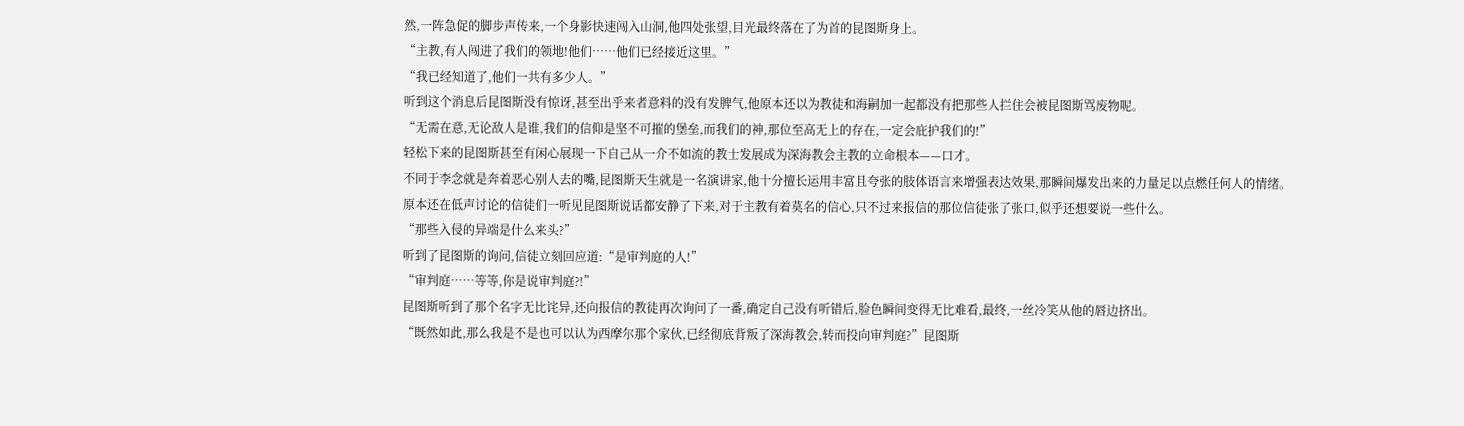然,一阵急促的脚步声传来,一个身影快速闯入山洞,他四处张望,目光最终落在了为首的昆图斯身上。
“主教,有人闯进了我们的领地!他们……他们已经接近这里。”
“我已经知道了,他们一共有多少人。”
听到这个消息后昆图斯没有惊讶,甚至出乎来者意料的没有发脾气,他原本还以为教徒和海嗣加一起都没有把那些人拦住会被昆图斯骂废物呢。
“无需在意,无论敌人是谁,我们的信仰是坚不可摧的堡垒,而我们的神,那位至高无上的存在,一定会庇护我们的!”
轻松下来的昆图斯甚至有闲心展现一下自己从一介不如流的教士发展成为深海教会主教的立命根本——口才。
不同于李念就是奔着恶心别人去的嘴,昆图斯天生就是一名演讲家,他十分擅长运用丰富且夸张的肢体语言来增强表达效果,那瞬间爆发出来的力量足以点燃任何人的情绪。
原本还在低声讨论的信徒们一听见昆图斯说话都安静了下来,对于主教有着莫名的信心,只不过来报信的那位信徒张了张口,似乎还想要说一些什么。
“那些入侵的异端是什么来头?”
听到了昆图斯的询问,信徒立刻回应道:“是审判庭的人!”
“审判庭……等等,你是说审判庭?!”
昆图斯听到了那个名字无比诧异,还向报信的教徒再次询问了一番,确定自己没有听错后,脸色瞬间变得无比难看,最终,一丝冷笑从他的唇边挤出。
“既然如此,那么我是不是也可以认为西摩尔那个家伙,已经彻底背叛了深海教会,转而投向审判庭?”昆图斯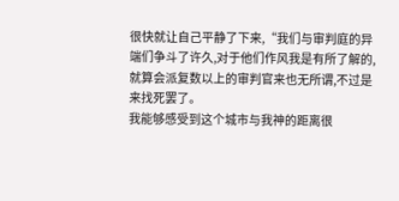很快就让自己平静了下来,“我们与审判庭的异端们争斗了许久,对于他们作风我是有所了解的,就算会派复数以上的审判官来也无所谓,不过是来找死罢了。
我能够感受到这个城市与我神的距离很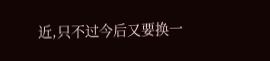近,只不过今后又要换一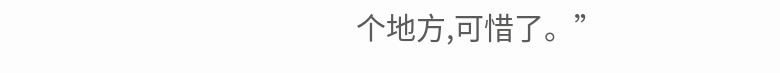个地方,可惜了。”